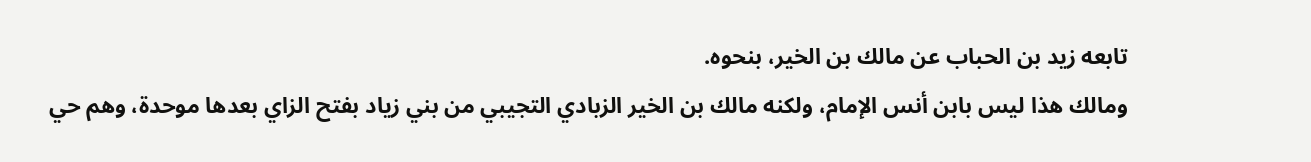تابعه زيد بن الحباب عن مالك بن الخير، بنحوه.
ومالك هذا ليس بابن أنس الإمام، ولكنه مالك بن الخير الزبادي التجيبي من بني زياد بفتح الزاي بعدها موحدة، وهم حي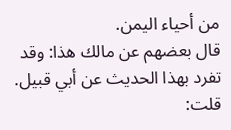من أحياء اليمن.
قال بعضهم عن مالك هذا: وقد تفرد بهذا الحديث عن أبي قبيل.
قلت: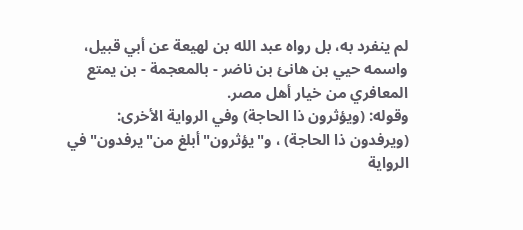لم ينفرد به، بل رواه عبد الله بن لهيعة عن أبي قبيل، واسمه حيي بن هانئ بن ناضر - بالمعجمة - بن يمتع المعافري من خيار أهل مصر.
وقوله: (ويؤثرون ذا الحاجة) وفي الرواية الأخرى: (ويرفدون ذا الحاجة) ، و"يؤثرون"أبلغ من"يرفدون"في الرواية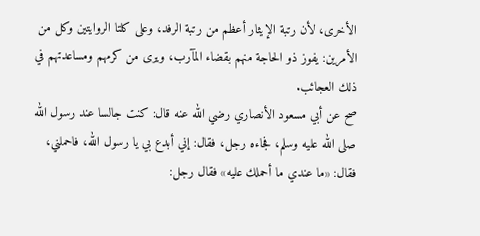الأخرى، لأن رتبة الإيثار أعظم من رتبة الرفد، وعلى كلتا الروايتين وكل من الأمرين: يفوز ذو الحاجة منهم بقضاء المآرب، ويرى من كرمهم ومساعدتهم في ذلك العجائب.
صح عن أبي مسعود الأنصاري رضي الله عنه قال: كنت جالسا عند رسول الله صلى الله عليه وسلم، فجاءه رجل، فقال: إني أبدع بي يا رسول الله، فاحملني، فقال: «ما عندي ما أحملك عليه» فقال رجل: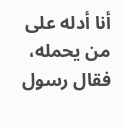أنا أدله على من يحمله، فقال رسول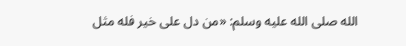الله صلى الله عليه وسلم: «من دل على خير فله مثل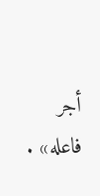أجر فاعله» .